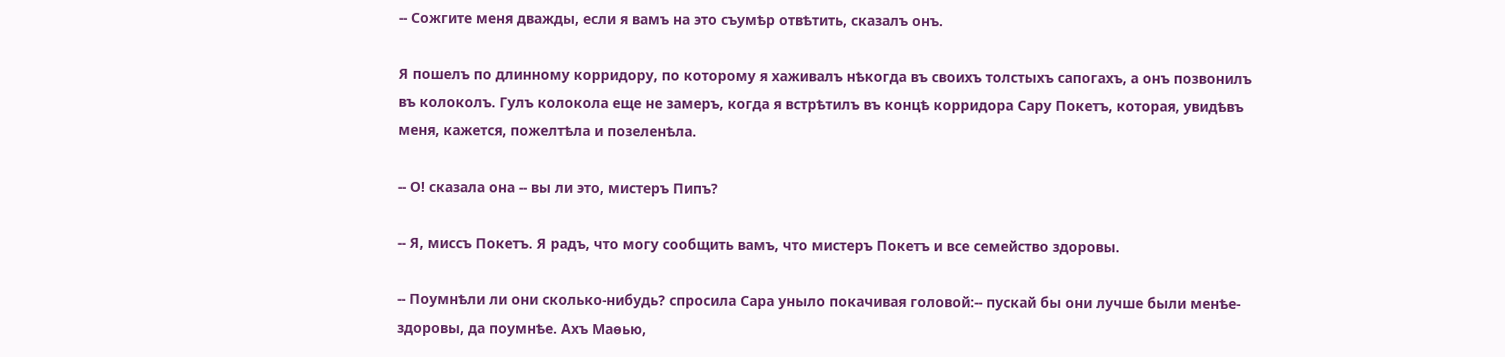-- Сожгите меня дважды, если я вамъ на это съумѣр отвѣтить, сказалъ онъ.

Я пошелъ по длинному корридору, по которому я хаживалъ нѣкогда въ своихъ толстыхъ сапогахъ, а онъ позвонилъ въ колоколъ. Гулъ колокола еще не замеръ, когда я встрѣтилъ въ концѣ корридора Сару Покетъ, которая, увидѣвъ меня, кажется, пожелтѣла и позеленѣла.

-- О! сказала она -- вы ли это, мистеръ Пипъ?

-- Я, миссъ Покетъ. Я радъ, что могу сообщить вамъ, что мистеръ Покетъ и все семейство здоровы.

-- Поумнѣли ли они сколько-нибудь? спросила Сара уныло покачивая головой:-- пускай бы они лучше были менѣе-здоровы, да поумнѣе. Ахъ Маѳью,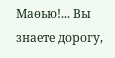Маѳью!... Вы знаете дорогу,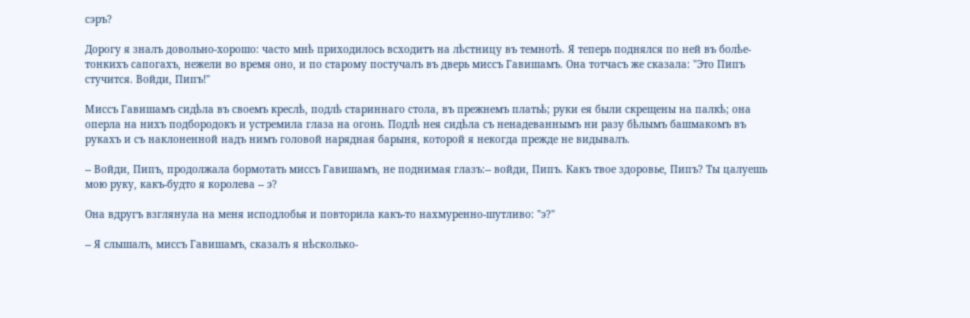сэръ?

Дорогу я зналъ довольно-хорошо: часто мнѣ приходилось всходитъ на лѣстницу въ темнотѣ. Я теперь поднялся по ней въ болѣе-тонкихъ сапогахъ, нежели во время оно, и по старому постучалъ въ дверь миссъ Гавишамъ. Она тотчасъ же сказала: "Это Пипъ стучится. Войди, Пипъ!"

Миссъ Гавишамъ сидѣла въ своемъ креслѣ, подлѣ стариннаго стола, въ прежнемъ платьѣ; руки ея были скрещены на палкѣ; она оперла на нихъ подбородокъ и устремила глаза на огонь. Подлѣ нея сидѣла съ ненадеваннымъ ни разу бѣлымъ башмакомъ въ рукахъ и съ наклоненной надъ нимъ головой нарядная барыня, которой я некогда прежде не видывалъ.

-- Войди, Пипъ, продолжала бормотать миссъ Гавишамъ, не поднимая глазъ:-- войди, Пипъ. Какъ твое здоровье, Пипъ? Ты цалуешь мою руку, какъ-будто я королева -- э?

Она вдругъ взглянула на меня исподлобья и повторила какъ-то нахмуренно-шутливо: "э?"

-- Я слышалъ, миссъ Гавишамъ, сказалъ я нѣсколько-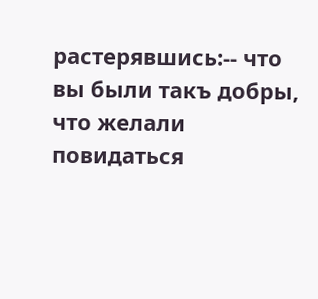растерявшись:-- что вы были такъ добры, что желали повидаться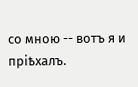со мною -- вотъ я и пріѣхалъ.